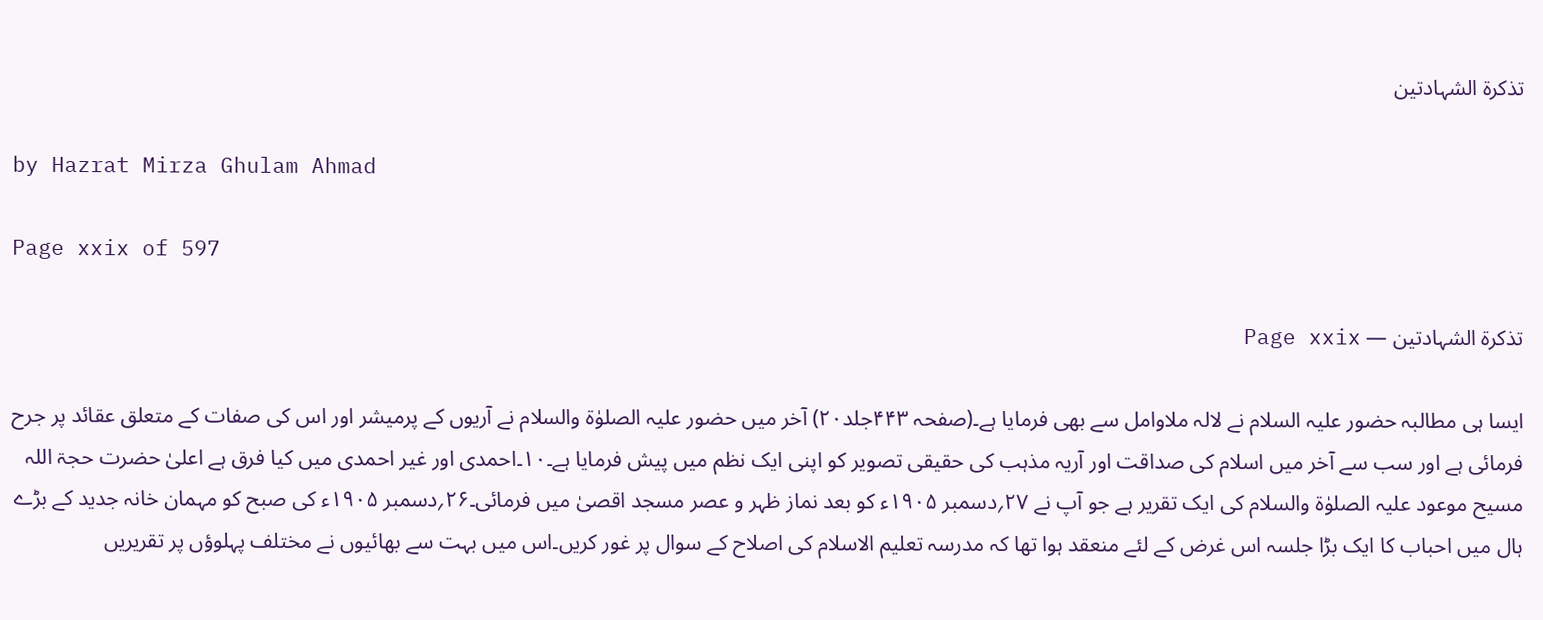تذکرة الشہادتین

by Hazrat Mirza Ghulam Ahmad

Page xxix of 597

تذکرة الشہادتین — Page xxix

ایسا ہی مطالبہ حضور علیہ السلام نے لالہ ملاوامل سے بھی فرمایا ہے۔(صفحہ ۴۴۳جلد۲۰) آخر میں حضور علیہ الصلوٰۃ والسلام نے آریوں کے پرمیشر اور اس کی صفات کے متعلق عقائد پر جرح فرمائی ہے اور سب سے آخر میں اسلام کی صداقت اور آریہ مذہب کی حقیقی تصویر کو اپنی ایک نظم میں پیش فرمایا ہے۔۱۰۔احمدی اور غیر احمدی میں کیا فرق ہے اعلیٰ حضرت حجۃ اللہ مسیح موعود علیہ الصلوٰۃ والسلام کی ایک تقریر ہے جو آپ نے ۲۷؍دسمبر ۱۹۰۵ء کو بعد نماز ظہر و عصر مسجد اقصیٰ میں فرمائی۔۲۶؍دسمبر ۱۹۰۵ء کی صبح کو مہمان خانہ جدید کے بڑے ہال میں احباب کا ایک بڑا جلسہ اس غرض کے لئے منعقد ہوا تھا کہ مدرسہ تعلیم الاسلام کی اصلاح کے سوال پر غور کریں۔اس میں بہت سے بھائیوں نے مختلف پہلوؤں پر تقریریں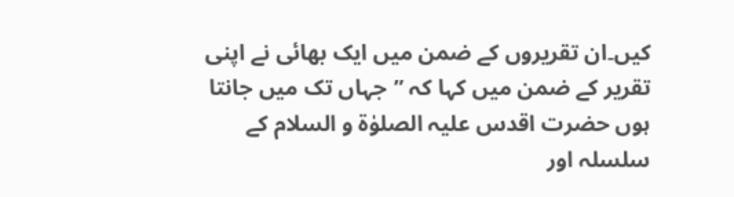کیں۔ان تقریروں کے ضمن میں ایک بھائی نے اپنی تقریر کے ضمن میں کہا کہ ’’جہاں تک میں جانتا ہوں حضرت اقدس علیہ الصلوٰۃ و السلام کے سلسلہ اور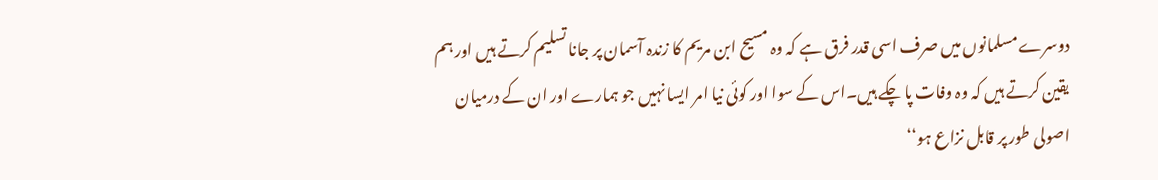دوسرے مسلمانوں میں صرف اسی قدر فرق ہے کہ وہ مسیح ابن مریم کا زندہ آسمان پر جانا تسلیم کرتے ہیں اور ہم یقین کرتے ہیں کہ وہ وفات پا چکے ہیں۔اس کے سوا اور کوئی نیا امر ایسا نہیں جو ہمارے اور ان کے درمیان اصولی طور پر قابل نزاع ہو‘‘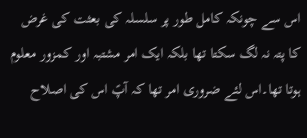اس سے چونکہ کامل طور پر سلسلہ کی بعثت کی غرض کا پتہ نہ لگ سکتا تھا بلکہ ایک امر مشتبہ اور کمزور معلوم ہوتا تھا۔اس لئے ضروری امر تھا کہ آپؑ اس کی اصلاح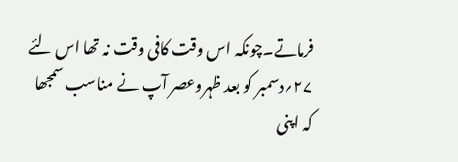فرماتے۔چونکہ اس وقت کافی وقت نہ تھا اس لئے ۲۷؍دسمبر کو بعد ظہروعصر آپ نے مناسب سمجھا کہ اپنی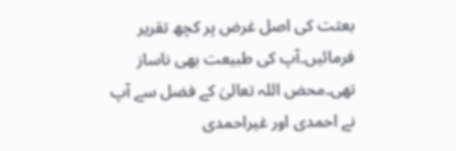بعثت کی اصل غرض پر کچھ تقریر فرمائیں۔آپ کی طبیعت بھی ناساز تھی۔محض اللہ تعالیٰ کے فضل سے آپ نے احمدی اور غیراحمدی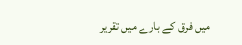میں فرق کے بارے میں تقریر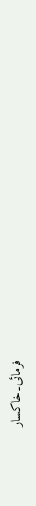فرمائی۔خاکسار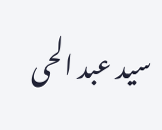سید عبد الحی